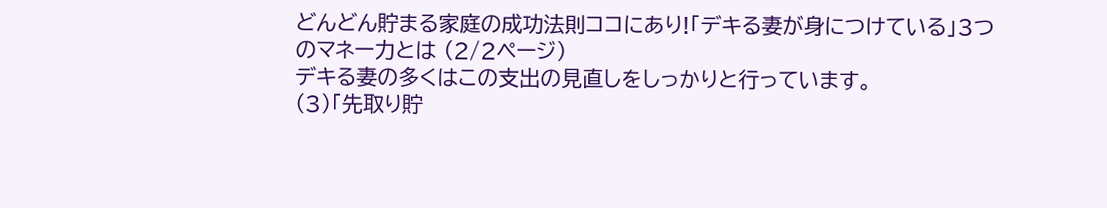どんどん貯まる家庭の成功法則ココにあり!「デキる妻が身につけている」3つのマネー力とは (2/2ページ)
デキる妻の多くはこの支出の見直しをしっかりと行っています。
(3)「先取り貯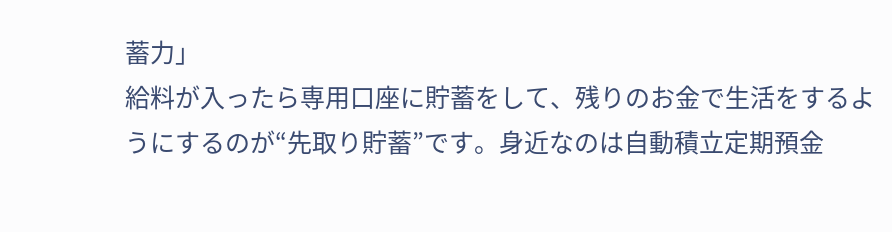蓄力」
給料が入ったら専用口座に貯蓄をして、残りのお金で生活をするようにするのが“先取り貯蓄”です。身近なのは自動積立定期預金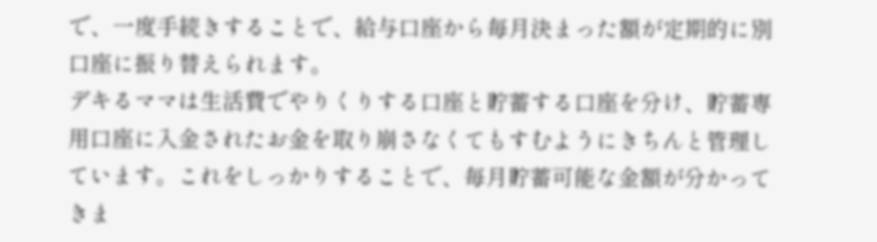で、一度手続きすることで、給与口座から毎月決まった額が定期的に別口座に振り替えられます。
デキるママは生活費でやりくりする口座と貯蓄する口座を分け、貯蓄専用口座に入金されたお金を取り崩さなくてもすむようにきちんと管理しています。これをしっかりすることで、毎月貯蓄可能な金額が分かってきま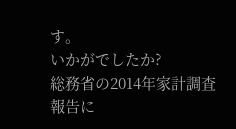す。
いかがでしたか?
総務省の2014年家計調査報告に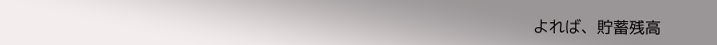よれば、貯蓄残高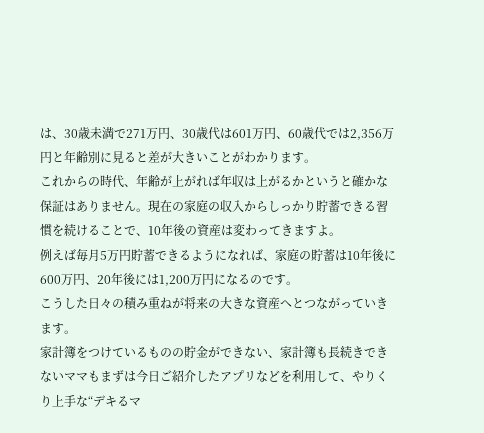は、30歳未満で271万円、30歳代は601万円、60歳代では2,356万円と年齢別に見ると差が大きいことがわかります。
これからの時代、年齢が上がれば年収は上がるかというと確かな保証はありません。現在の家庭の収入からしっかり貯蓄できる習慣を続けることで、10年後の資産は変わってきますよ。
例えば毎月5万円貯蓄できるようになれば、家庭の貯蓄は10年後に600万円、20年後には1,200万円になるのです。
こうした日々の積み重ねが将来の大きな資産へとつながっていきます。
家計簿をつけているものの貯金ができない、家計簿も長続きできないママもまずは今日ご紹介したアプリなどを利用して、やりくり上手な“デキるマ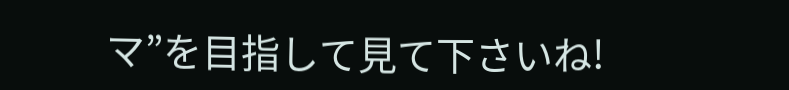マ”を目指して見て下さいね!